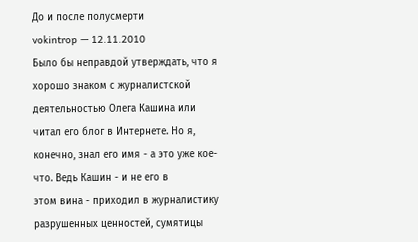До и после полусмерти
vokintrop — 12.11.2010
Было бы неправдой утверждать, что я хорошо знаком с журналистской
деятельностью Олега Кашина или читал его блог в Интернете. Но я,
конечно, знал его имя - а это уже кое-что. Ведь Кашин - и не его в
этом вина - приходил в журналистику разрушенных ценностей, сумятицы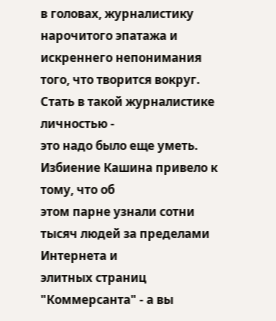в головах, журналистику нарочитого эпатажа и искреннего непонимания
того, что творится вокруг. Стать в такой журналистике личностью -
это надо было еще уметь. Избиение Кашина привело к тому, что об
этом парне узнали сотни тысяч людей за пределами Интернета и
элитных страниц "Коммерсанта" - а вы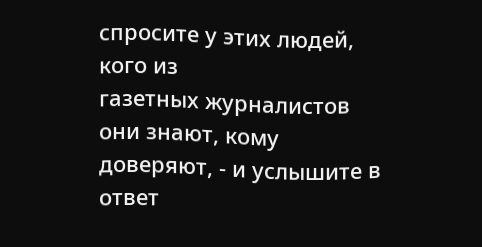спросите у этих людей, кого из
газетных журналистов они знают, кому доверяют, - и услышите в ответ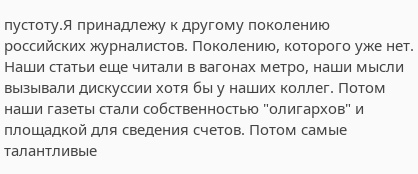пустоту.Я принадлежу к другому поколению российских журналистов. Поколению, которого уже нет. Наши статьи еще читали в вагонах метро, наши мысли вызывали дискуссии хотя бы у наших коллег. Потом наши газеты стали собственностью "олигархов" и площадкой для сведения счетов. Потом самые талантливые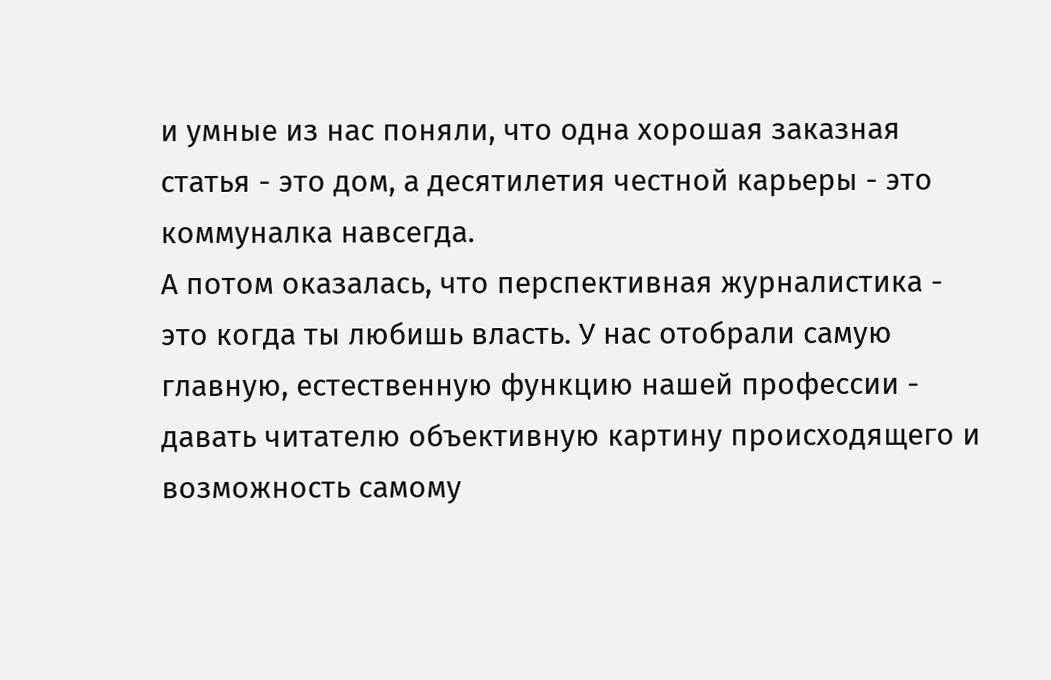и умные из нас поняли, что одна хорошая заказная статья - это дом, а десятилетия честной карьеры - это коммуналка навсегда.
А потом оказалась, что перспективная журналистика - это когда ты любишь власть. У нас отобрали самую главную, естественную функцию нашей профессии - давать читателю объективную картину происходящего и возможность самому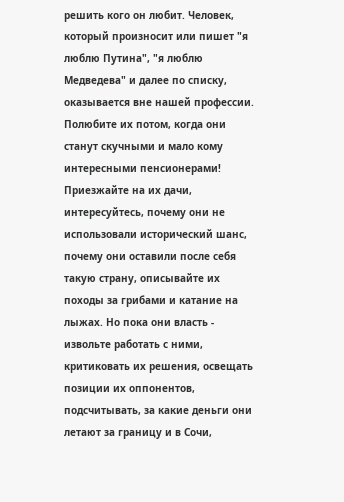решить кого он любит. Человек, который произносит или пишет "я люблю Путина", "я люблю Медведева" и далее по списку, оказывается вне нашей профессии. Полюбите их потом, когда они станут скучными и мало кому интересными пенсионерами! Приезжайте на их дачи, интересуйтесь, почему они не использовали исторический шанс, почему они оставили после себя такую страну, описывайте их походы за грибами и катание на лыжах. Но пока они власть - извольте работать с ними, критиковать их решения, освещать позиции их оппонентов, подсчитывать, за какие деньги они летают за границу и в Сочи,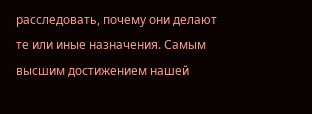расследовать, почему они делают те или иные назначения. Самым высшим достижением нашей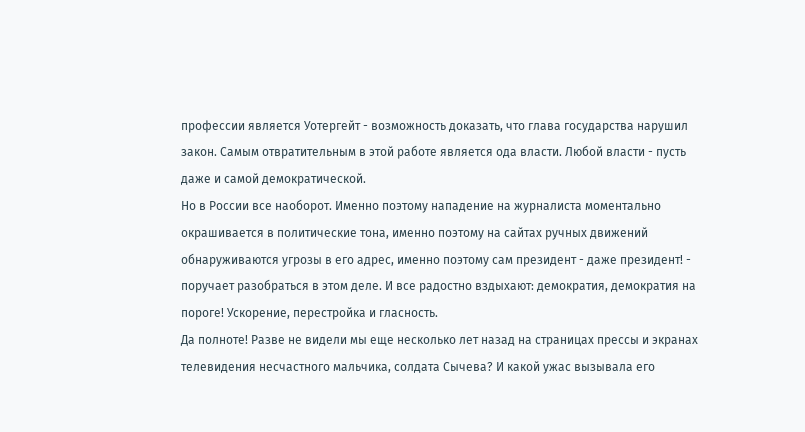профессии является Уотергейт - возможность доказать, что глава государства нарушил закон. Самым отвратительным в этой работе является ода власти. Любой власти - пусть даже и самой демократической.
Но в России все наоборот. Именно поэтому нападение на журналиста моментально окрашивается в политические тона, именно поэтому на сайтах ручных движений обнаруживаются угрозы в его адрес, именно поэтому сам президент - даже президент! - поручает разобраться в этом деле. И все радостно вздыхают: демократия, демократия на пороге! Ускорение, перестройка и гласность.
Да полноте! Разве не видели мы еще несколько лет назад на страницах прессы и экранах телевидения несчастного мальчика, солдата Сычева? И какой ужас вызывала его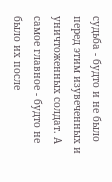судьба - будто и не было перед этим изувеченных и уничтоженных солдат. А самое главное - будто не было их после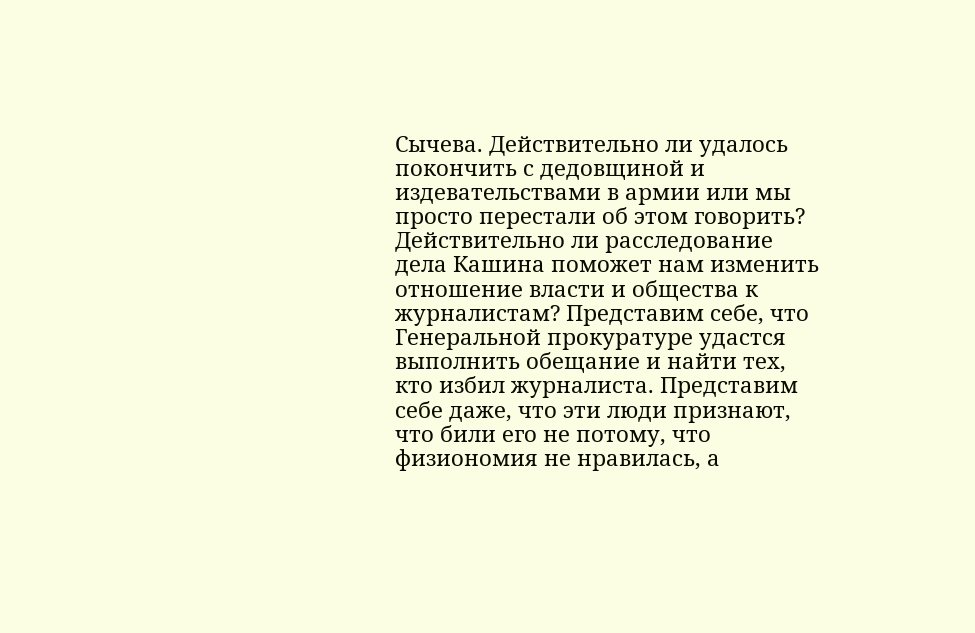Сычева. Действительно ли удалось покончить с дедовщиной и издевательствами в армии или мы просто перестали об этом говорить?
Действительно ли расследование дела Кашина поможет нам изменить отношение власти и общества к журналистам? Представим себе, что Генеральной прокуратуре удастся выполнить обещание и найти тех, кто избил журналиста. Представим себе даже, что эти люди признают, что били его не потому, что физиономия не нравилась, а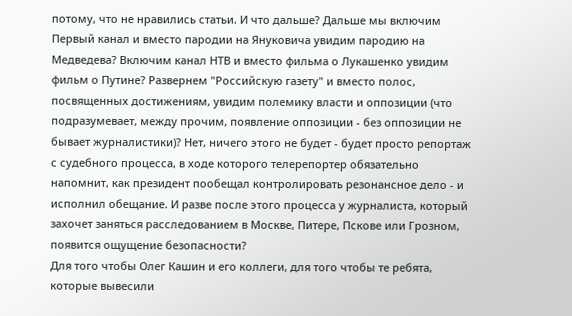потому, что не нравились статьи. И что дальше? Дальше мы включим Первый канал и вместо пародии на Януковича увидим пародию на Медведева? Включим канал НТВ и вместо фильма о Лукашенко увидим фильм о Путине? Развернем "Российскую газету" и вместо полос, посвященных достижениям, увидим полемику власти и оппозиции (что подразумевает, между прочим, появление оппозиции - без оппозиции не бывает журналистики)? Нет, ничего этого не будет - будет просто репортаж с судебного процесса, в ходе которого телерепортер обязательно напомнит, как президент пообещал контролировать резонансное дело - и исполнил обещание. И разве после этого процесса у журналиста, который захочет заняться расследованием в Москве, Питере, Пскове или Грозном, появится ощущение безопасности?
Для того чтобы Олег Кашин и его коллеги, для того чтобы те ребята, которые вывесили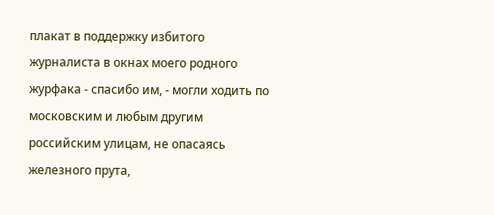плакат в поддержку избитого журналиста в окнах моего родного журфака - спасибо им, - могли ходить по московским и любым другим российским улицам, не опасаясь железного прута,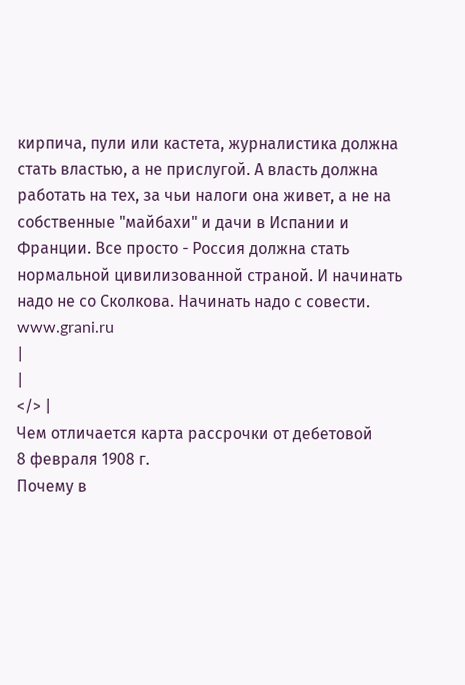кирпича, пули или кастета, журналистика должна стать властью, а не прислугой. А власть должна работать на тех, за чьи налоги она живет, а не на собственные "майбахи" и дачи в Испании и Франции. Все просто - Россия должна стать нормальной цивилизованной страной. И начинать надо не со Сколкова. Начинать надо с совести.
www.grani.ru
|
|
</> |
Чем отличается карта рассрочки от дебетовой
8 февраля 1908 г.
Почему в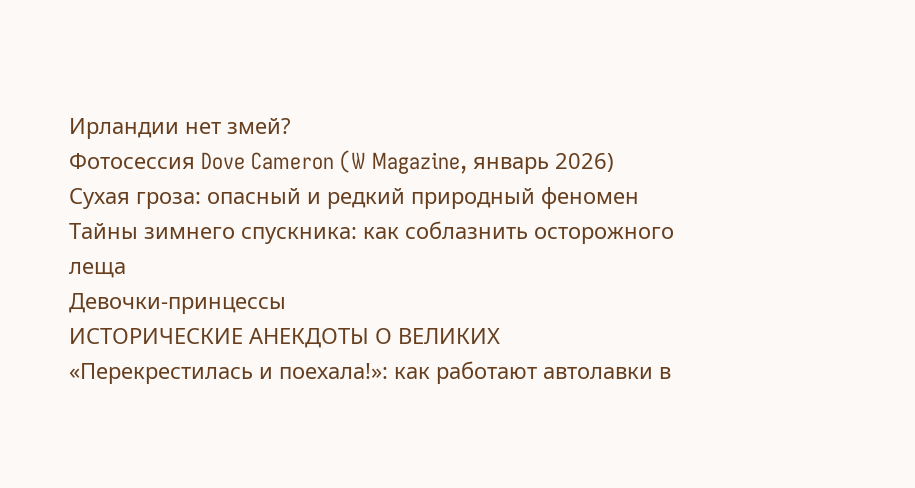Ирландии нет змей?
Фотосессия Dove Cameron (W Magazine, январь 2026)
Сухая гроза: опасный и редкий природный феномен
Тайны зимнего спускника: как соблазнить осторожного леща
Девочки-принцессы
ИСТОРИЧЕСКИЕ АНЕКДОТЫ О ВЕЛИКИХ
«Перекрестилась и поехала!»: как работают автолавки в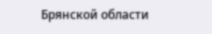Брянской области